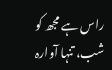راس ہے مجھ کو شب، تنہا آوارہ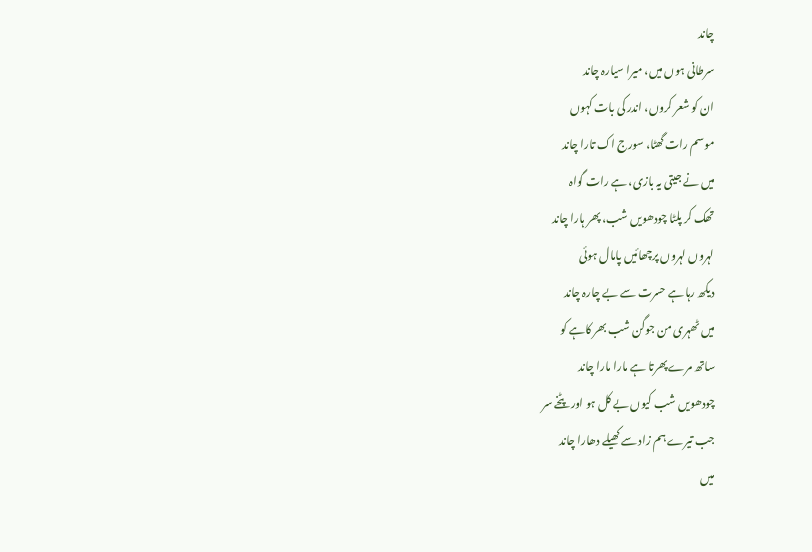چاند
سرطانی ہوں میں، میرا سیارہ چاند
ان کو شعر کروں، اندر کی بات کہوں
موسم رات گھٹا، سورج اک تارا چاند
میں نے جیتی یہ بازی، ہے رات گواہ
تھک کر پلٹا چودھویں شب، پھر ہارا چاند
لہروں لہروں پرچھائیں پامال ہوئی
دیکھ رہا ہے حسرت سے بے چارہ چاند
میں ٹھہری من جوگن شب بھر کاہے کو
ساتھ مرے پھرتا ہے مارا مارا چاند
چودھویں شب کیوں بے کل ہو اور پٹخے سر
جب تیرے ہم زاد سے کھیلے دھارا چاند
میں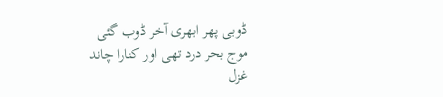ڈوبی پھر ابھری آخر ڈوب گئی
موج بحر درد تھی اور کنارا چاند
غزل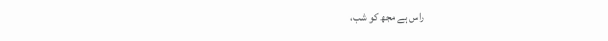راس ہے مجھ کو شب،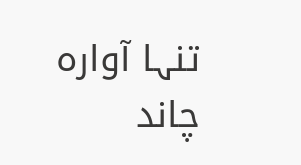تنہا آوارہ چاند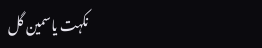نکہت یاسمین گل